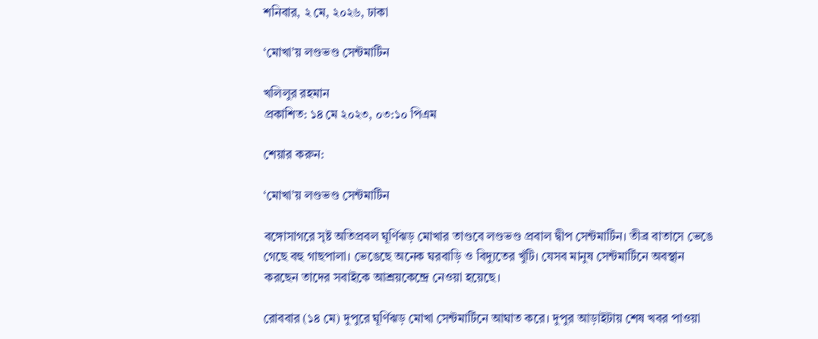শনিবার, ২ মে, ২০২৬, ঢাকা

‘মোখা’য় লণ্ডভণ্ড সেন্টমার্টিন

খলিলুর রহমান
প্রকাশিত: ১৪ মে ২০২৩, ০৩:১০ পিএম

শেয়ার করুন:

‘মোখা’য় লণ্ডভণ্ড সেন্টমার্টিন

বঙ্গোসাগরে সৃষ্ট অতিপ্রবল ঘূর্ণিঝড় মোখার তাণ্ডবে লণ্ডভণ্ড প্রবাল দ্বীপ সেন্টমার্টিন। তীব্র বাতাসে ভেঙে গেছে বহু গাছপালা। ভেঙেছে অনেক ঘরবাড়ি ও বিদ্যুতের খুঁটি। যেসব মানুষ সেন্টমার্টিনে অবস্থান করছেন তাদের সবাইকে আশ্রয়কেন্দ্রে নেওয়া হয়েছে।

রোববার (১৪ মে) দুপুরে ঘূর্ণিঝড় মোখা সেন্টমার্টিনে আঘাত করে। দুপুর আড়াইটায় শেষ খবর পাওয়া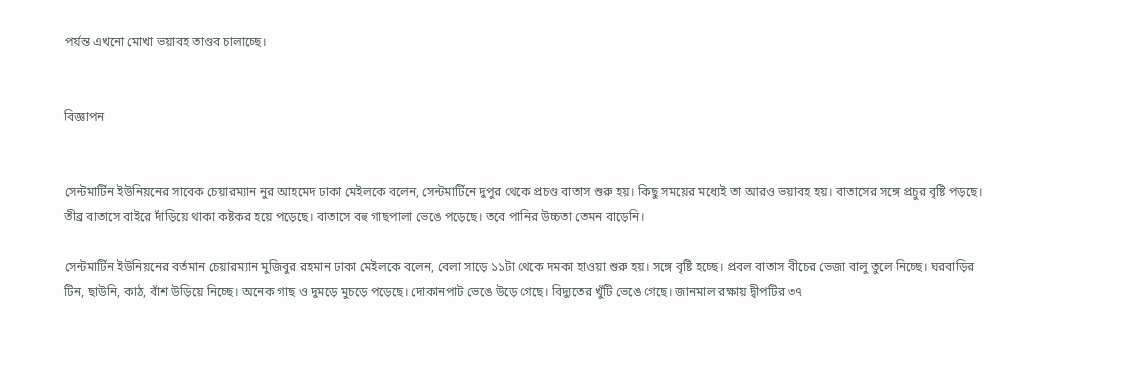পর্যন্ত এখনো মোখা ভয়াবহ তাণ্ডব চালাচ্ছে।


বিজ্ঞাপন


সেন্টমার্টিন ইউনিয়নের সাবেক চেয়ারম্যান নুর আহমেদ ঢাকা মেইলকে বলেন, সেন্টমার্টিনে দুপুর থেকে প্রচণ্ড বাতাস শুরু হয়। কিছু সময়ের মধ্যেই তা আরও ভয়াবহ হয়। বাতাসের সঙ্গে প্রচুর বৃষ্টি পড়ছে। তীব্র বাতাসে বাইরে দাঁড়িয়ে থাকা কষ্টকর হয়ে পড়েছে। বাতাসে বহু গাছপালা ভেঙে পড়েছে। তবে পানির উচ্চতা তেমন বাড়েনি।

সেন্টমার্টিন ইউনিয়নের বর্তমান চেয়ারম্যান মুজিবুর রহমান ঢাকা মেইলকে বলেন, বেলা সাড়ে ১১টা থেকে দমকা হাওয়া শুরু হয়। সঙ্গে বৃষ্টি হচ্ছে। প্রবল বাতাস বীচের ভেজা বালু তুলে নিচ্ছে। ঘরবাড়ির টিন, ছাউনি, কাঠ, বাঁশ উড়িয়ে নিচ্ছে। অনেক গাছ ও দুমড়ে মুচড়ে পড়েছে। দোকানপাট ভেঙে উড়ে গেছে। বিদ্যুতের খুঁটি ভেঙে গেছে। জানমাল রক্ষায় দ্বীপটির ৩৭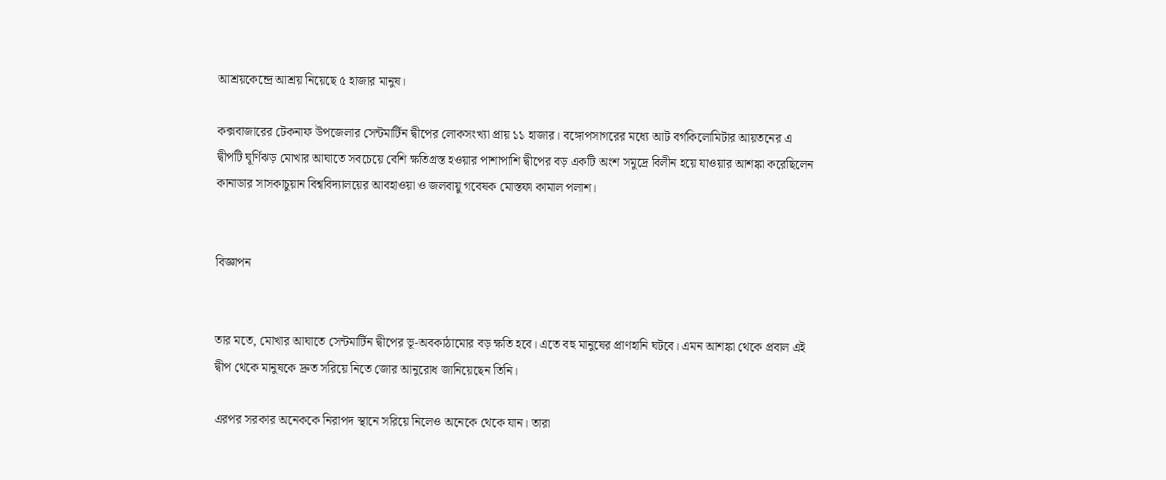আশ্রয়কেন্দ্রে আশ্রয় নিয়েছে ৫ হাজার মানুষ।

কক্সবাজারের টেকনাফ উপজেলার সেন্টমার্টিন দ্বীপের লোকসংখ্যা প্রায় ১১ হাজার। বঙ্গোপসাগরের মধ্যে আট বর্গকিলোমিটার আয়তনের এ দ্বীপটি ঘূর্ণিঝড় মোখার আঘাতে সবচেয়ে বেশি ক্ষতিগ্রস্ত হওয়ার পাশাপাশি দ্বীপের বড় একটি অংশ সমুদ্রে বিলীন হয়ে যাওয়ার আশঙ্কা করেছিলেন কানাডার সাসকাচুয়ান বিশ্ববিদ্যালয়ের আবহাওয়া ও জলবায়ু গবেষক মোস্তফা কামাল পলাশ।


বিজ্ঞাপন


তার মতে, মোখার আঘাতে সেন্টমার্টিন দ্বীপের ভূ-অবকাঠামোর বড় ক্ষতি হবে। এতে বহু মানুষের প্রাণহানি ঘটবে। এমন আশঙ্কা থেকে প্রবাল এই দ্বীপ থেকে মানুষকে দ্রুত সরিয়ে নিতে জোর আনুরোধ জানিয়েছেন তিনি।

এরপর সরকার অনেককে নিরাপদ স্থানে সরিয়ে নিলেও অনেকে থেকে যান। তারা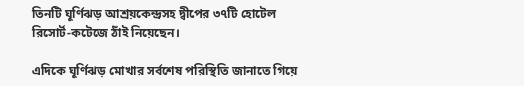তিনটি ঘূর্ণিঝড় আশ্রয়কেন্দ্রসহ দ্বীপের ৩৭টি হোটেল রিসোর্ট-কটেজে ঠাঁই নিয়েছেন।

এদিকে ঘূর্ণিঝড় মোখার সর্বশেষ পরিস্থিতি জানাতে গিয়ে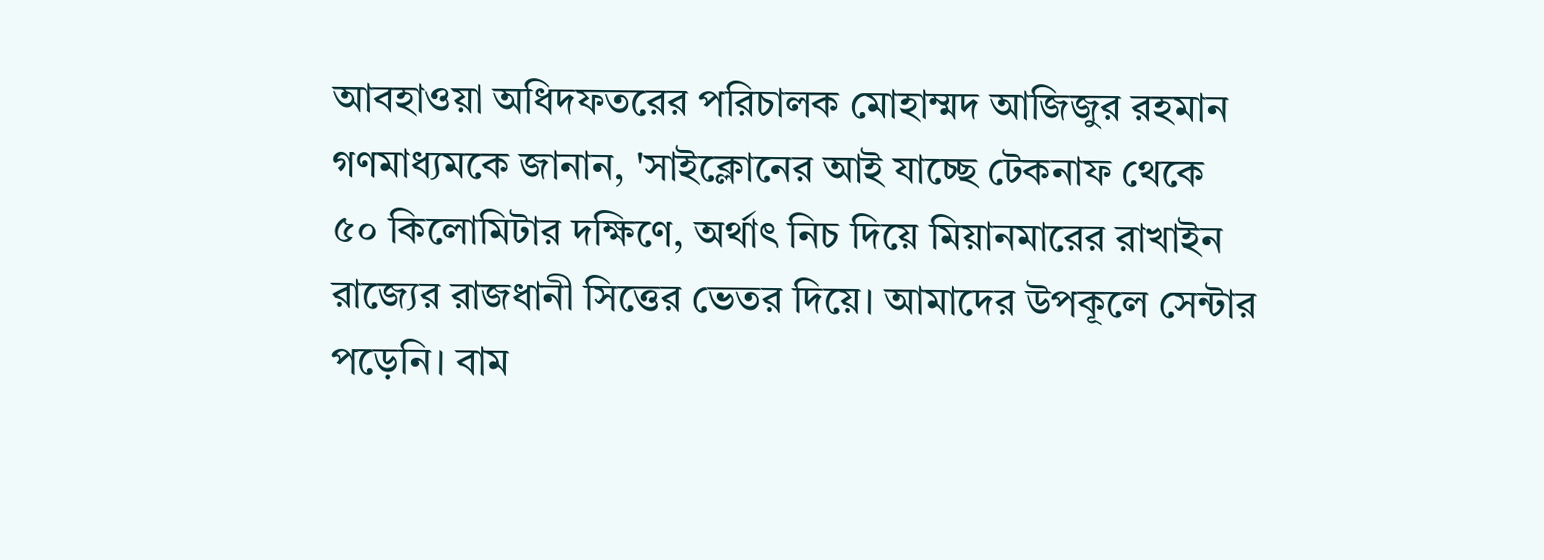আবহাওয়া অধিদফতরের পরিচালক মোহাম্মদ আজিজুর রহমান গণমাধ্যমকে জানান, 'সাইক্লোনের আই যাচ্ছে টেকনাফ থেকে ৫০ কিলোমিটার দক্ষিণে, অর্থাৎ নিচ দিয়ে মিয়ানমারের রাখাইন রাজ্যের রাজধানী সিত্তের ভেতর দিয়ে। আমাদের উপকূলে সেন্টার পড়েনি। বাম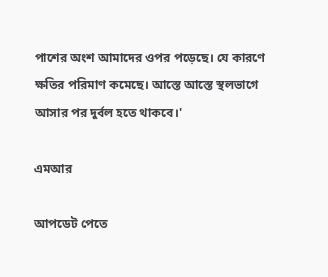পাশের অংশ আমাদের ওপর পড়েছে। যে কারণে ক্ষতির পরিমাণ কমেছে। আস্তে আস্তে স্থলভাগে আসার পর দুর্বল হতে থাকবে।'

এমআর

আপডেট পেতে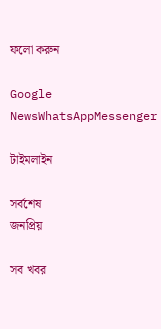ফলো করুন

Google NewsWhatsAppMessenger

টাইমলাইন

সর্বশেষ
জনপ্রিয়

সব খবর